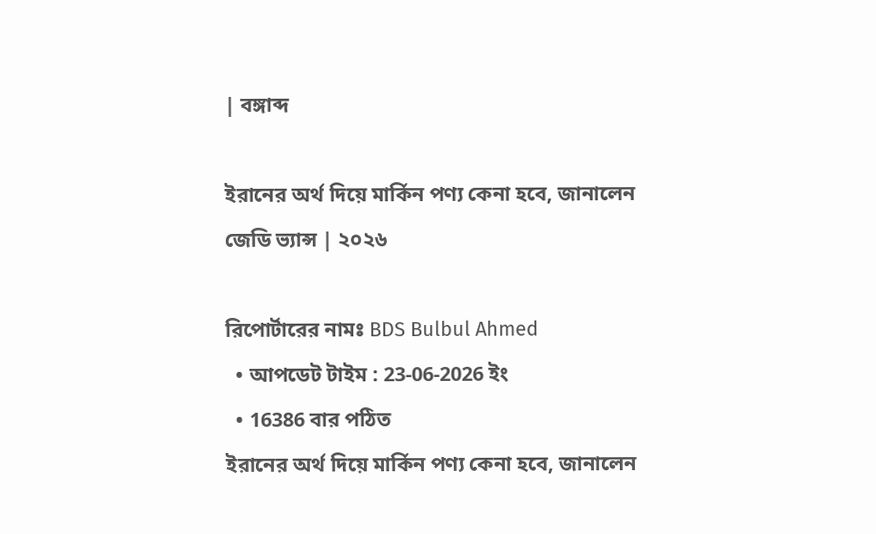| বঙ্গাব্দ

ইরানের অর্থ দিয়ে মার্কিন পণ্য কেনা হবে, জানালেন জেডি ভ্যান্স | ২০২৬

রিপোর্টারের নামঃ BDS Bulbul Ahmed
  • আপডেট টাইম : 23-06-2026 ইং
  • 16386 বার পঠিত
ইরানের অর্থ দিয়ে মার্কিন পণ্য কেনা হবে, জানালেন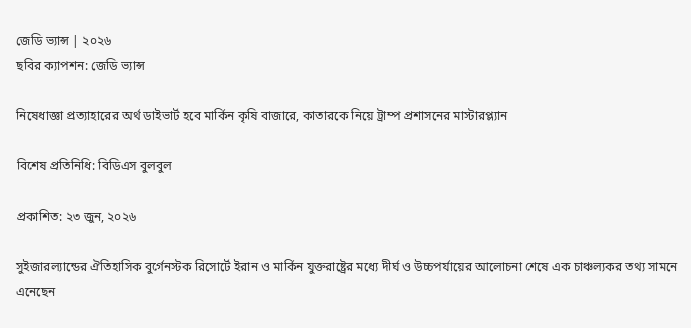জেডি ভ্যান্স | ২০২৬
ছবির ক্যাপশন: জেডি ভ্যান্স

নিষেধাজ্ঞা প্রত্যাহারের অর্থ ডাইভার্ট হবে মার্কিন কৃষি বাজারে, কাতারকে নিয়ে ট্রাম্প প্রশাসনের মাস্টারপ্ল্যান

বিশেষ প্রতিনিধি: বিডিএস বুলবুল

প্রকাশিত: ২৩ জুন, ২০২৬

সুইজারল্যান্ডের ঐতিহাসিক বুর্গেনস্টক রিসোর্টে ইরান ও মার্কিন যুক্তরাষ্ট্রের মধ্যে দীর্ঘ ও উচ্চপর্যায়ের আলোচনা শেষে এক চাঞ্চল্যকর তথ্য সামনে এনেছেন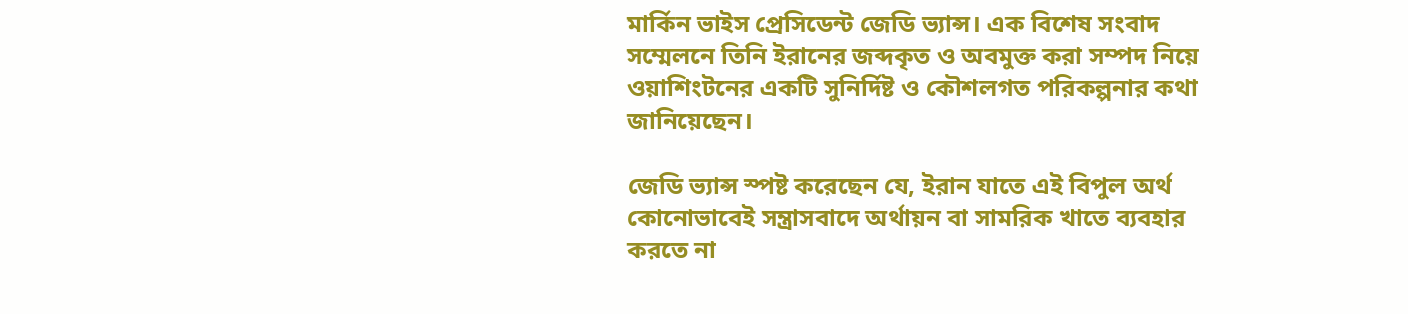মার্কিন ভাইস প্রেসিডেন্ট জেডি ভ্যান্স। এক বিশেষ সংবাদ সম্মেলনে তিনি ইরানের জব্দকৃত ও অবমুক্ত করা সম্পদ নিয়ে ওয়াশিংটনের একটি সুনির্দিষ্ট ও কৌশলগত পরিকল্পনার কথা জানিয়েছেন।

জেডি ভ্যান্স স্পষ্ট করেছেন যে, ইরান যাতে এই বিপুল অর্থ কোনোভাবেই সন্ত্রাসবাদে অর্থায়ন বা সামরিক খাতে ব্যবহার করতে না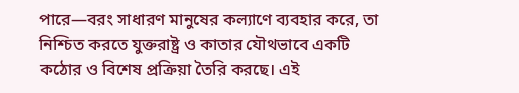পারে—বরং সাধারণ মানুষের কল্যাণে ব্যবহার করে, তা নিশ্চিত করতে যুক্তরাষ্ট্র ও কাতার যৌথভাবে একটি কঠোর ও বিশেষ প্রক্রিয়া তৈরি করছে। এই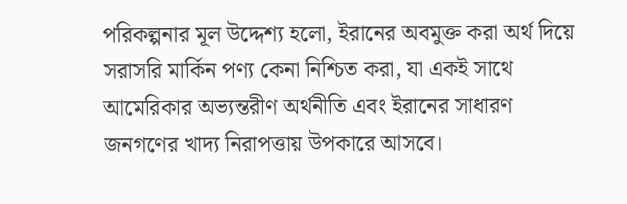পরিকল্পনার মূল উদ্দেশ্য হলো, ইরানের অবমুক্ত করা অর্থ দিয়ে সরাসরি মার্কিন পণ্য কেনা নিশ্চিত করা, যা একই সাথে আমেরিকার অভ্যন্তরীণ অর্থনীতি এবং ইরানের সাধারণ জনগণের খাদ্য নিরাপত্তায় উপকারে আসবে।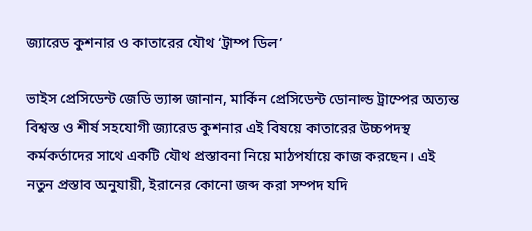জ্যারেড কুশনার ও কাতারের যৌথ ‘ট্রাম্প ডিল’

ভাইস প্রেসিডেন্ট জেডি ভ্যান্স জানান, মার্কিন প্রেসিডেন্ট ডোনাল্ড ট্রাম্পের অত্যন্ত বিশ্বস্ত ও শীর্ষ সহযোগী জ্যারেড কুশনার এই বিষয়ে কাতারের উচ্চপদস্থ কর্মকর্তাদের সাথে একটি যৌথ প্রস্তাবনা নিয়ে মাঠপর্যায়ে কাজ করছেন। এই নতুন প্রস্তাব অনুযায়ী, ইরানের কোনো জব্দ করা সম্পদ যদি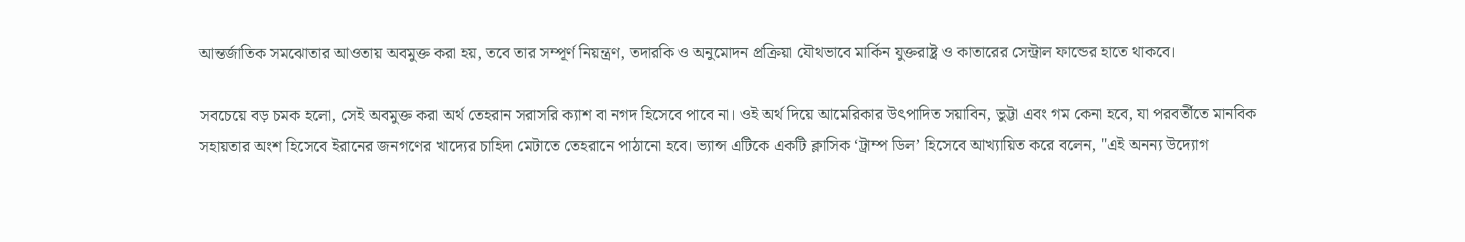আন্তর্জাতিক সমঝোতার আওতায় অবমুক্ত করা হয়, তবে তার সম্পূর্ণ নিয়ন্ত্রণ, তদারকি ও অনুমোদন প্রক্রিয়া যৌথভাবে মার্কিন যুক্তরাষ্ট্র ও কাতারের সেন্ট্রাল ফান্ডের হাতে থাকবে।

সবচেয়ে বড় চমক হলো, সেই অবমুক্ত করা অর্থ তেহরান সরাসরি ক্যাশ বা নগদ হিসেবে পাবে না। ওই অর্থ দিয়ে আমেরিকার উৎপাদিত সয়াবিন, ভুট্টা এবং গম কেনা হবে, যা পরবর্তীতে মানবিক সহায়তার অংশ হিসেবে ইরানের জনগণের খাদ্যের চাহিদা মেটাতে তেহরানে পাঠানো হবে। ভ্যান্স এটিকে একটি ক্লাসিক ‘ট্রাম্প ডিল’ হিসেবে আখ্যায়িত করে বলেন, "এই অনন্য উদ্যোগ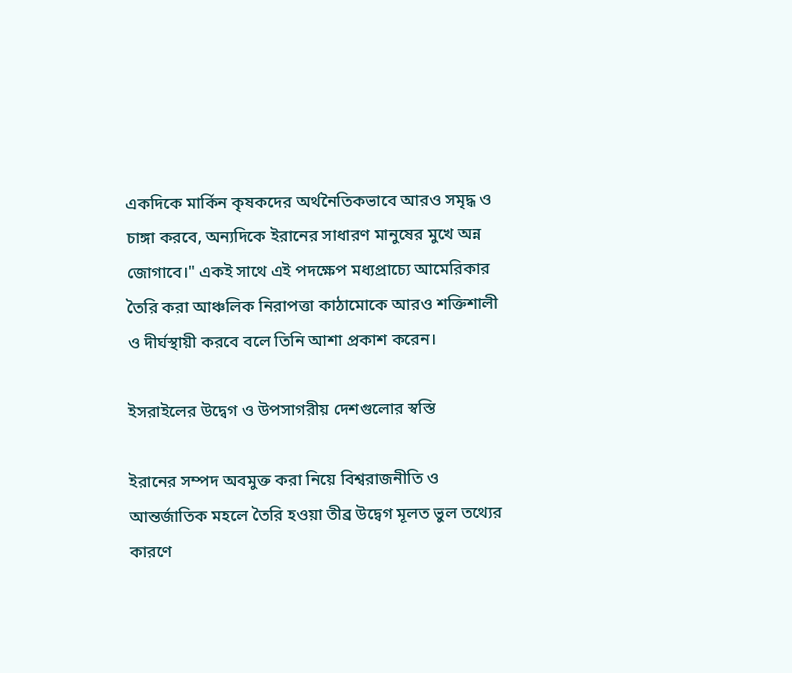একদিকে মার্কিন কৃষকদের অর্থনৈতিকভাবে আরও সমৃদ্ধ ও চাঙ্গা করবে, অন্যদিকে ইরানের সাধারণ মানুষের মুখে অন্ন জোগাবে।" একই সাথে এই পদক্ষেপ মধ্যপ্রাচ্যে আমেরিকার তৈরি করা আঞ্চলিক নিরাপত্তা কাঠামোকে আরও শক্তিশালী ও দীর্ঘস্থায়ী করবে বলে তিনি আশা প্রকাশ করেন।

ইসরাইলের উদ্বেগ ও উপসাগরীয় দেশগুলোর স্বস্তি

ইরানের সম্পদ অবমুক্ত করা নিয়ে বিশ্বরাজনীতি ও আন্তর্জাতিক মহলে তৈরি হওয়া তীব্র উদ্বেগ মূলত ভুল তথ্যের কারণে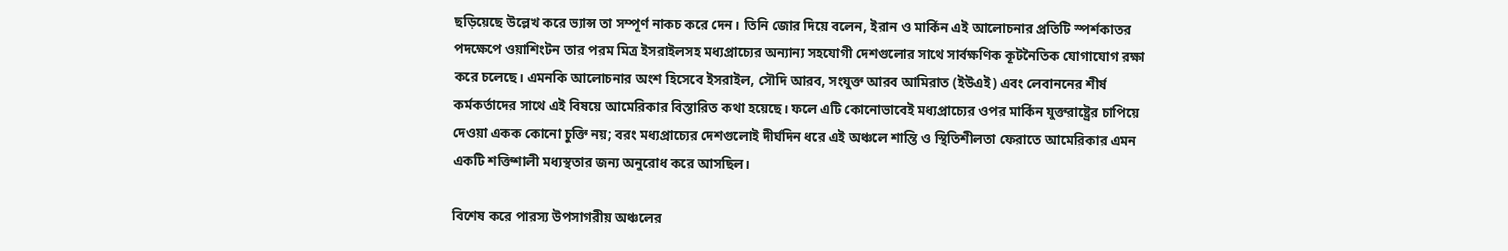ছড়িয়েছে উল্লেখ করে ভ্যান্স তা সম্পূর্ণ নাকচ করে দেন। তিনি জোর দিয়ে বলেন, ইরান ও মার্কিন এই আলোচনার প্রতিটি স্পর্শকাতর পদক্ষেপে ওয়াশিংটন তার পরম মিত্র ইসরাইলসহ মধ্যপ্রাচ্যের অন্যান্য সহযোগী দেশগুলোর সাথে সার্বক্ষণিক কূটনৈতিক যোগাযোগ রক্ষা করে চলেছে। এমনকি আলোচনার অংশ হিসেবে ইসরাইল, সৌদি আরব, সংযুক্ত আরব আমিরাত (ইউএই) এবং লেবাননের শীর্ষ কর্মকর্তাদের সাথে এই বিষয়ে আমেরিকার বিস্তারিত কথা হয়েছে। ফলে এটি কোনোভাবেই মধ্যপ্রাচ্যের ওপর মার্কিন যুক্তরাষ্ট্রের চাপিয়ে দেওয়া একক কোনো চুক্তি নয়; বরং মধ্যপ্রাচ্যের দেশগুলোই দীর্ঘদিন ধরে এই অঞ্চলে শান্তি ও স্থিতিশীলতা ফেরাতে আমেরিকার এমন একটি শক্তিশালী মধ্যস্থতার জন্য অনুরোধ করে আসছিল।

বিশেষ করে পারস্য উপসাগরীয় অঞ্চলের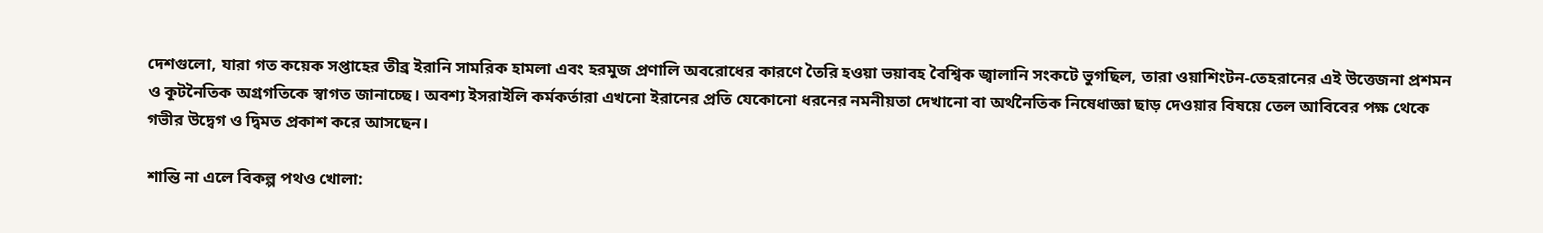দেশগুলো, যারা গত কয়েক সপ্তাহের তীব্র ইরানি সামরিক হামলা এবং হরমুজ প্রণালি অবরোধের কারণে তৈরি হওয়া ভয়াবহ বৈশ্বিক জ্বালানি সংকটে ভুগছিল, তারা ওয়াশিংটন-তেহরানের এই উত্তেজনা প্রশমন ও কূটনৈতিক অগ্রগতিকে স্বাগত জানাচ্ছে। অবশ্য ইসরাইলি কর্মকর্তারা এখনো ইরানের প্রতি যেকোনো ধরনের নমনীয়তা দেখানো বা অর্থনৈতিক নিষেধাজ্ঞা ছাড় দেওয়ার বিষয়ে তেল আবিবের পক্ষ থেকে গভীর উদ্বেগ ও দ্বিমত প্রকাশ করে আসছেন।

শান্তি না এলে বিকল্প পথও খোলা: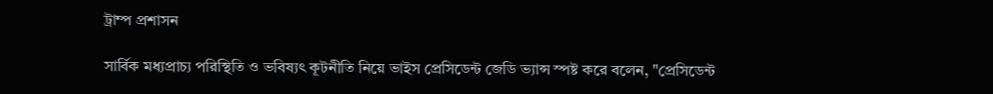ট্রাম্প প্রশাসন

সার্বিক মধ্যপ্রাচ্য পরিস্থিতি ও ভবিষ্যৎ কূটনীতি নিয়ে ভাইস প্রেসিডেন্ট জেডি ভ্যান্স স্পষ্ট করে বলেন, "প্রেসিডেন্ট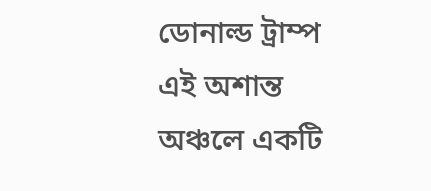ডোনাল্ড ট্রাম্প এই অশান্ত অঞ্চলে একটি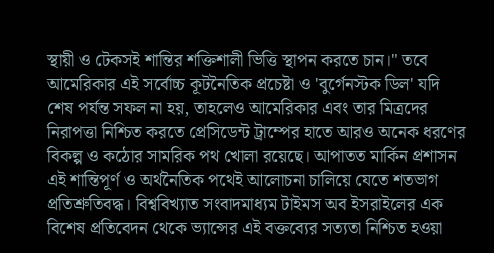স্থায়ী ও টেকসই শান্তির শক্তিশালী ভিত্তি স্থাপন করতে চান।" তবে আমেরিকার এই সর্বোচ্চ কূটনৈতিক প্রচেষ্টা ও 'বুর্গেনস্টক ডিল' যদি শেষ পর্যন্ত সফল না হয়, তাহলেও আমেরিকার এবং তার মিত্রদের নিরাপত্তা নিশ্চিত করতে প্রেসিডেন্ট ট্রাম্পের হাতে আরও অনেক ধরণের বিকল্প ও কঠোর সামরিক পথ খোলা রয়েছে। আপাতত মার্কিন প্রশাসন এই শান্তিপূর্ণ ও অর্থনৈতিক পথেই আলোচনা চালিয়ে যেতে শতভাগ প্রতিশ্রুতিবদ্ধ। বিশ্ববিখ্যাত সংবাদমাধ্যম টাইমস অব ইসরাইলের এক বিশেষ প্রতিবেদন থেকে ভ্যান্সের এই বক্তব্যের সত্যতা নিশ্চিত হওয়া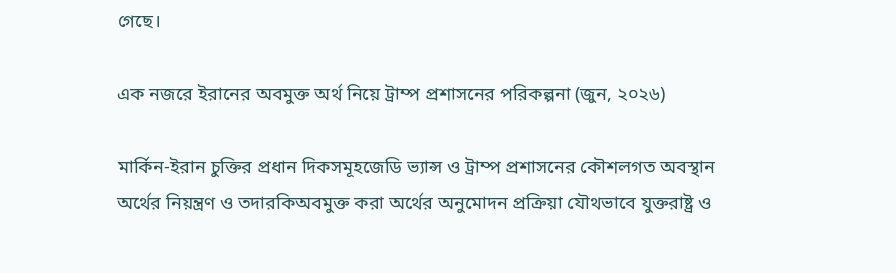গেছে।

এক নজরে ইরানের অবমুক্ত অর্থ নিয়ে ট্রাম্প প্রশাসনের পরিকল্পনা (জুন, ২০২৬)

মার্কিন-ইরান চুক্তির প্রধান দিকসমূহজেডি ভ্যান্স ও ট্রাম্প প্রশাসনের কৌশলগত অবস্থান
অর্থের নিয়ন্ত্রণ ও তদারকিঅবমুক্ত করা অর্থের অনুমোদন প্রক্রিয়া যৌথভাবে যুক্তরাষ্ট্র ও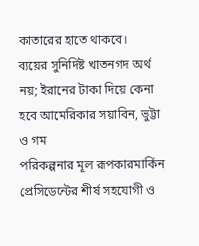কাতারের হাতে থাকবে।
ব্যয়ের সুনির্দিষ্ট খাতনগদ অর্থ নয়; ইরানের টাকা দিয়ে কেনা হবে আমেরিকার সয়াবিন, ভুট্টা ও গম
পরিকল্পনার মূল রূপকারমার্কিন প্রেসিডেন্টের শীর্ষ সহযোগী ও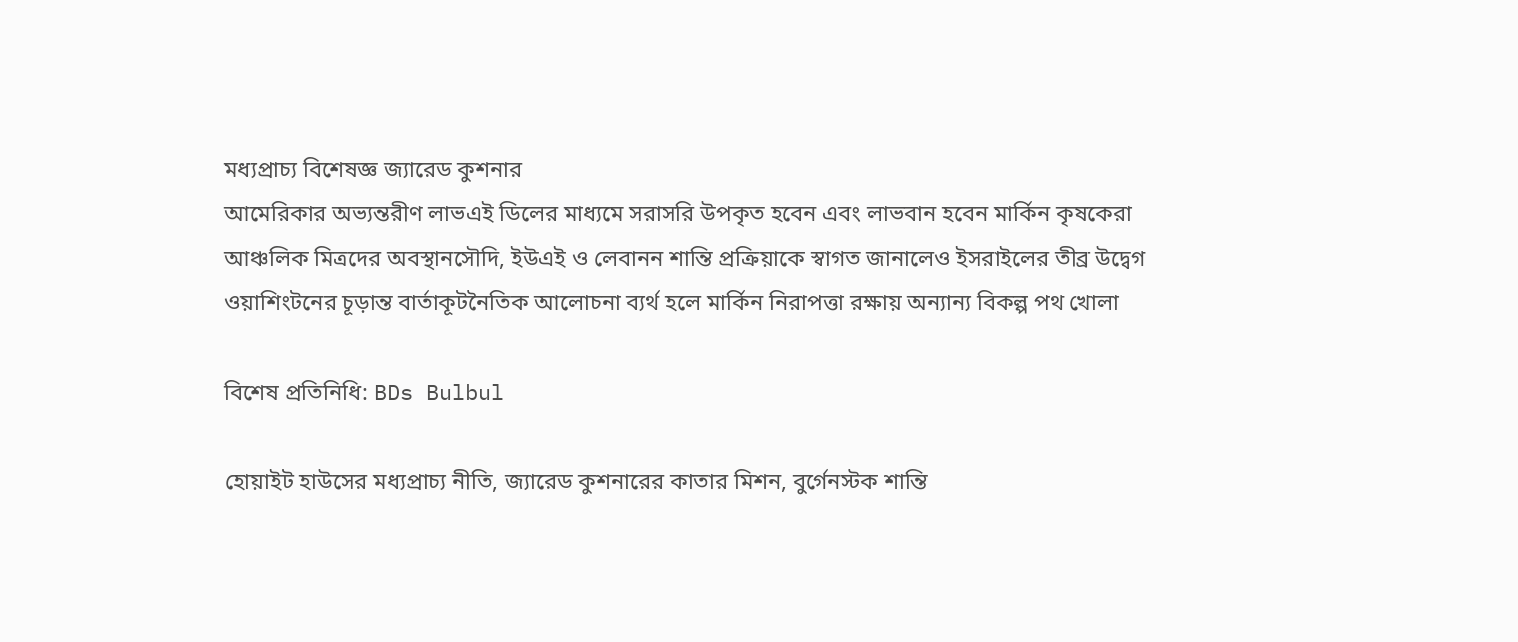মধ্যপ্রাচ্য বিশেষজ্ঞ জ্যারেড কুশনার
আমেরিকার অভ্যন্তরীণ লাভএই ডিলের মাধ্যমে সরাসরি উপকৃত হবেন এবং লাভবান হবেন মার্কিন কৃষকেরা
আঞ্চলিক মিত্রদের অবস্থানসৌদি, ইউএই ও লেবানন শান্তি প্রক্রিয়াকে স্বাগত জানালেও ইসরাইলের তীব্র উদ্বেগ
ওয়াশিংটনের চূড়ান্ত বার্তাকূটনৈতিক আলোচনা ব্যর্থ হলে মার্কিন নিরাপত্তা রক্ষায় অন্যান্য বিকল্প পথ খোলা

বিশেষ প্রতিনিধি: BDs Bulbul

হোয়াইট হাউসের মধ্যপ্রাচ্য নীতি, জ্যারেড কুশনারের কাতার মিশন, বুর্গেনস্টক শান্তি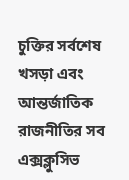চুক্তির সর্বশেষ খসড়া এবং আন্তর্জাতিক রাজনীতির সব এক্সক্লুসিভ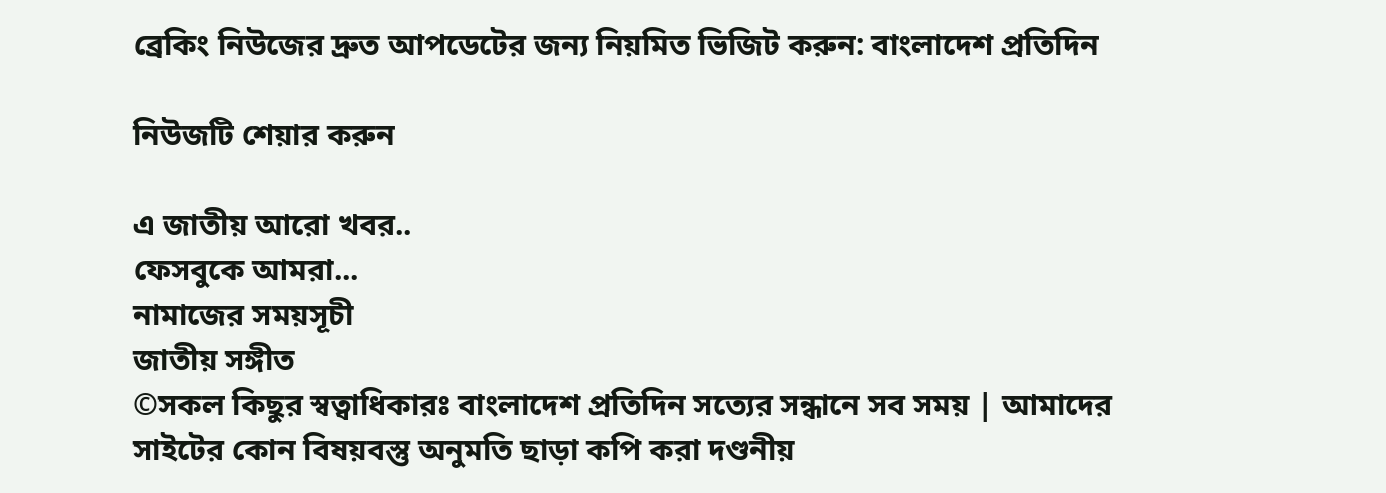ব্রেকিং নিউজের দ্রুত আপডেটের জন্য নিয়মিত ভিজিট করুন: বাংলাদেশ প্রতিদিন

নিউজটি শেয়ার করুন

এ জাতীয় আরো খবর..
ফেসবুকে আমরা...
নামাজের সময়সূচী
জাতীয় সঙ্গীত
©সকল কিছুর স্বত্বাধিকারঃ বাংলাদেশ প্রতিদিন সত্যের সন্ধানে সব সময় | আমাদের সাইটের কোন বিষয়বস্তু অনুমতি ছাড়া কপি করা দণ্ডনীয়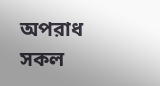অপরাধ
সকল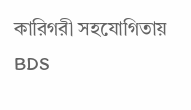কারিগরী সহযোগিতায় BDS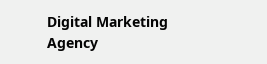Digital Marketing Agency